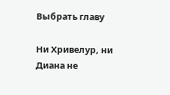Выбрать главу

Ни Хривелур, ни Диана не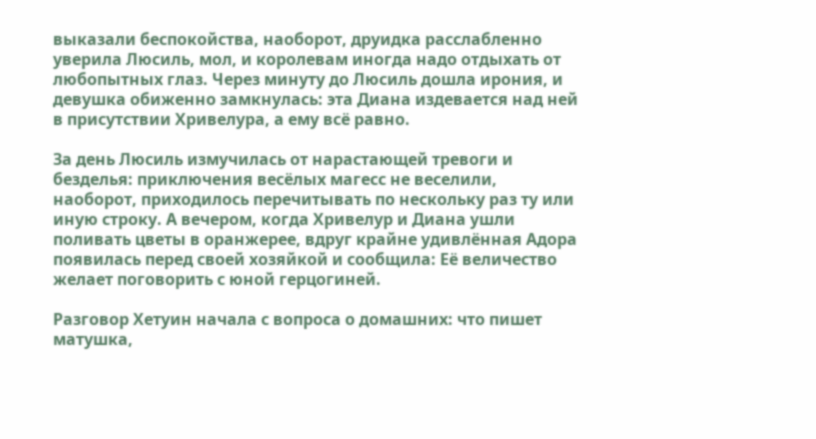выказали беспокойства, наоборот, друидка расслабленно уверила Люсиль, мол, и королевам иногда надо отдыхать от любопытных глаз. Через минуту до Люсиль дошла ирония, и девушка обиженно замкнулась: эта Диана издевается над ней в присутствии Хривелура, а ему всё равно.

За день Люсиль измучилась от нарастающей тревоги и безделья: приключения весёлых магесс не веселили, наоборот, приходилось перечитывать по нескольку раз ту или иную строку. А вечером, когда Хривелур и Диана ушли поливать цветы в оранжерее, вдруг крайне удивлённая Адора появилась перед своей хозяйкой и сообщила: Её величество желает поговорить с юной герцогиней.

Разговор Хетуин начала с вопроса о домашних: что пишет матушка,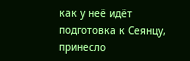как у неё идёт подготовка к Сеянцу, принесло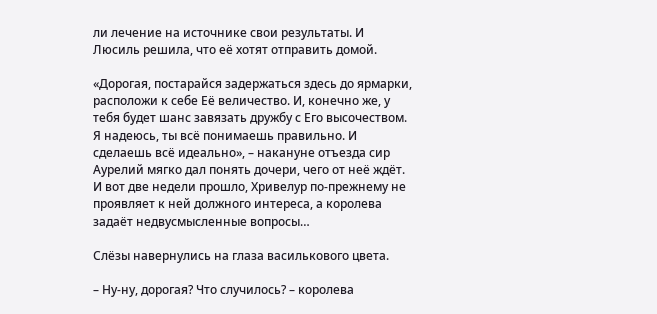ли лечение на источнике свои результаты. И Люсиль решила, что её хотят отправить домой.

«Дорогая, постарайся задержаться здесь до ярмарки, расположи к себе Её величество. И, конечно же, у тебя будет шанс завязать дружбу с Его высочеством. Я надеюсь, ты всё понимаешь правильно. И сделаешь всё идеально», – накануне отъезда сир Аурелий мягко дал понять дочери, чего от неё ждёт. И вот две недели прошло, Хривелур по-прежнему не проявляет к ней должного интереса, а королева задаёт недвусмысленные вопросы…

Слёзы навернулись на глаза василькового цвета.

– Ну-ну, дорогая? Что случилось? – королева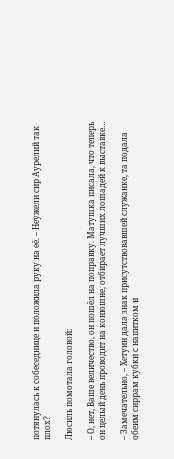потянулась к собеседнице и положила руку на её. – Неужели сир Аурелий так плох?

Люсиль помотала головой:

– О, нет, Ваше величество, он пошёл на поправку. Матушка писала, что теперь он целый день проводит на конюшне, отбирает лучших лошадей к выставке…

– Замечательно, – Хетуин дала знак присутствовавшей служанке, та подала обеим сиррам кубки с напитком и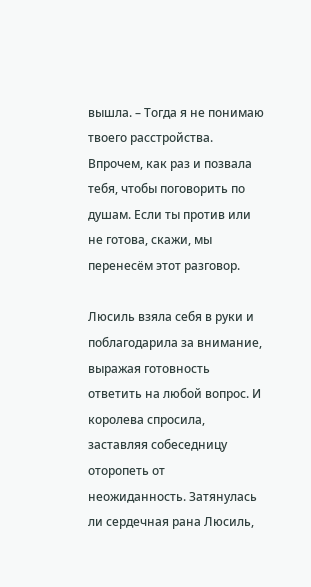вышла. – Тогда я не понимаю твоего расстройства. Впрочем, как раз и позвала тебя, чтобы поговорить по душам. Если ты против или не готова, скажи, мы перенесём этот разговор.

Люсиль взяла себя в руки и поблагодарила за внимание, выражая готовность ответить на любой вопрос. И королева спросила, заставляя собеседницу оторопеть от неожиданность. Затянулась ли сердечная рана Люсиль,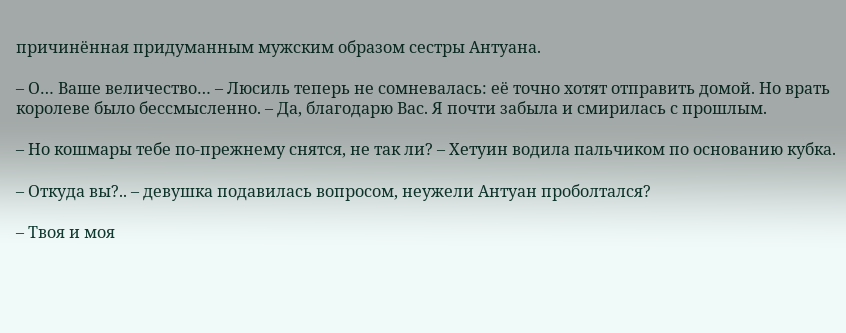причинённая придуманным мужским образом сестры Антуана.

– О… Ваше величество… – Люсиль теперь не сомневалась: её точно хотят отправить домой. Но врать королеве было бессмысленно. – Да, благодарю Вас. Я почти забыла и смирилась с прошлым.

– Но кошмары тебе по-прежнему снятся, не так ли? – Хетуин водила пальчиком по основанию кубка.

– Откуда вы?.. – девушка подавилась вопросом, неужели Антуан проболтался?

– Твоя и моя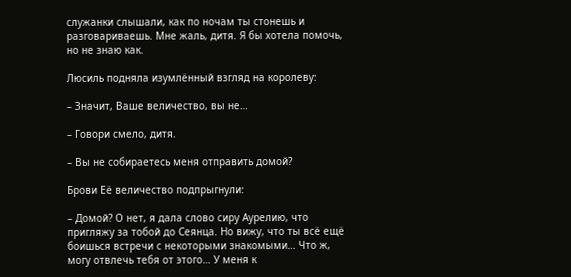служанки слышали, как по ночам ты стонешь и разговариваешь. Мне жаль, дитя. Я бы хотела помочь, но не знаю как.

Люсиль подняла изумлённый взгляд на королеву:

– Значит, Ваше величество, вы не…

– Говори смело, дитя.

– Вы не собираетесь меня отправить домой?

Брови Её величество подпрыгнули:

– Домой? О нет, я дала слово сиру Аурелию, что пригляжу за тобой до Сеянца. Но вижу, что ты всё ещё боишься встречи с некоторыми знакомыми… Что ж, могу отвлечь тебя от этого… У меня к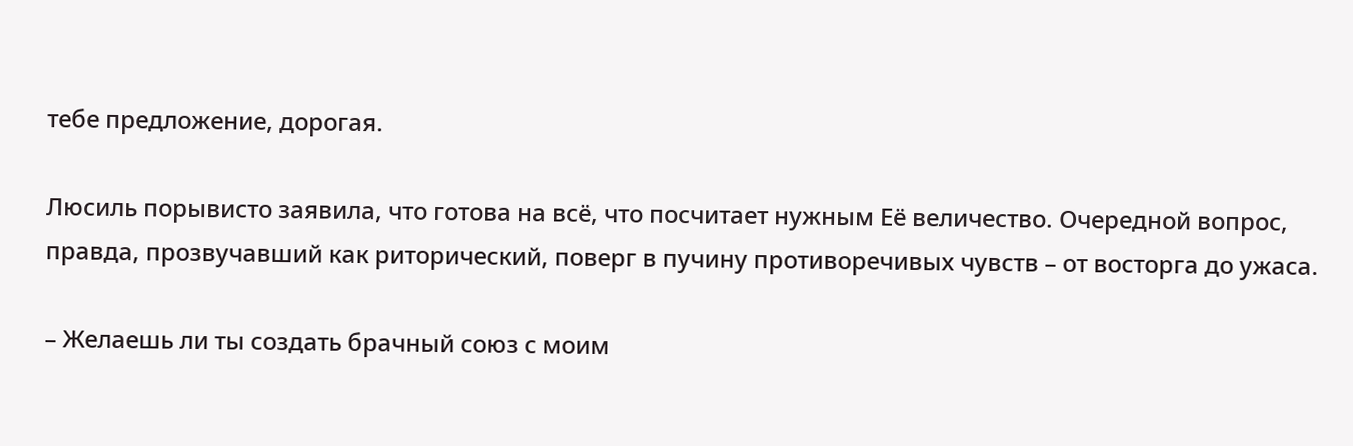тебе предложение, дорогая.

Люсиль порывисто заявила, что готова на всё, что посчитает нужным Её величество. Очередной вопрос, правда, прозвучавший как риторический, поверг в пучину противоречивых чувств – от восторга до ужаса.

– Желаешь ли ты создать брачный союз с моим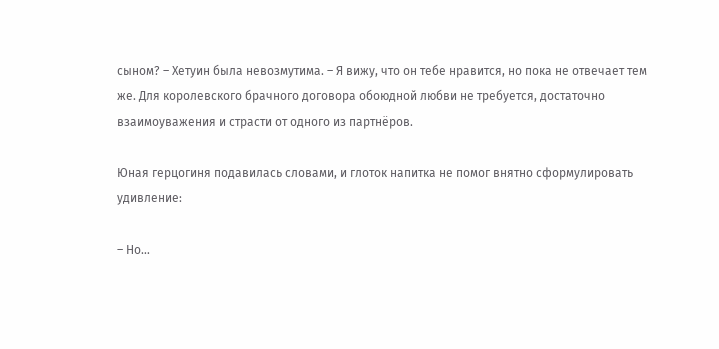сыном? – Хетуин была невозмутима. – Я вижу, что он тебе нравится, но пока не отвечает тем же. Для королевского брачного договора обоюдной любви не требуется, достаточно взаимоуважения и страсти от одного из партнёров.

Юная герцогиня подавилась словами, и глоток напитка не помог внятно сформулировать удивление:

– Но…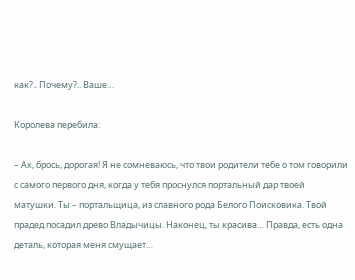как?.. Почему?.. Ваше…

Королева перебила:

– Ах, брось, дорогая! Я не сомневаюсь, что твои родители тебе о том говорили с самого первого дня, когда у тебя проснулся портальный дар твоей матушки. Ты – портальщица, из славного рода Белого Поисковика. Твой прадед посадил древо Владычицы. Наконец, ты красива… Правда, есть одна деталь, которая меня смущает…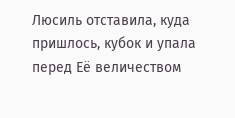Люсиль отставила, куда пришлось, кубок и упала перед Её величеством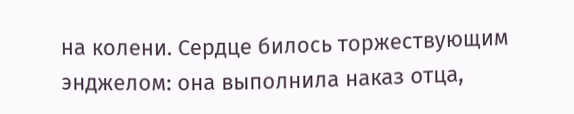на колени. Сердце билось торжествующим энджелом: она выполнила наказ отца,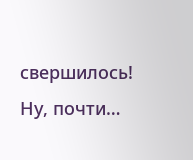свершилось! Ну, почти…